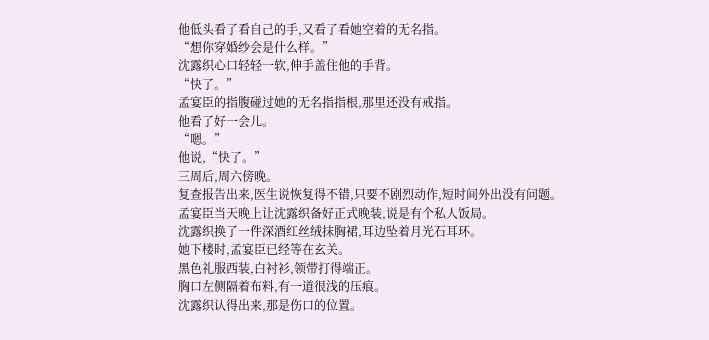他低头看了看自己的手,又看了看她空着的无名指。
“想你穿婚纱会是什么样。”
沈露织心口轻轻一软,伸手盖住他的手背。
“快了。”
孟宴臣的指腹碰过她的无名指指根,那里还没有戒指。
他看了好一会儿。
“嗯。”
他说,“快了。”
三周后,周六傍晚。
复查报告出来,医生说恢复得不错,只要不剧烈动作,短时间外出没有问题。
孟宴臣当天晚上让沈露织备好正式晚装,说是有个私人饭局。
沈露织换了一件深酒红丝绒抹胸裙,耳边坠着月光石耳环。
她下楼时,孟宴臣已经等在玄关。
黑色礼服西装,白衬衫,领带打得端正。
胸口左侧隔着布料,有一道很浅的压痕。
沈露织认得出来,那是伤口的位置。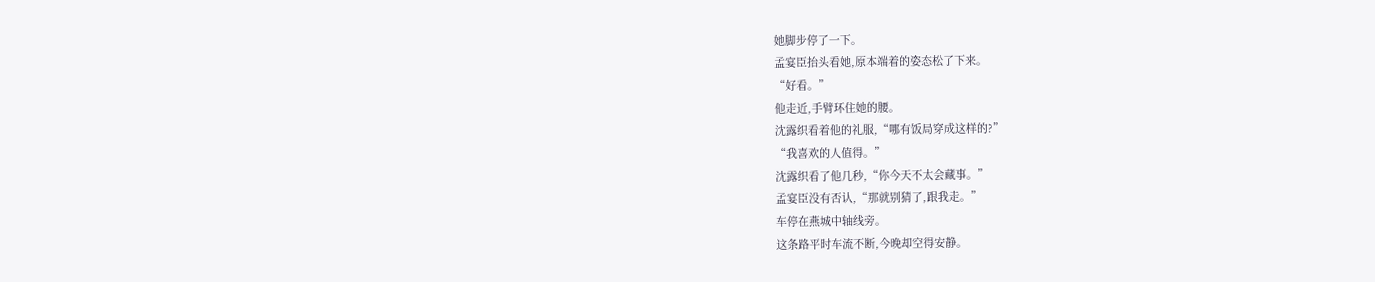她脚步停了一下。
孟宴臣抬头看她,原本端着的姿态松了下来。
“好看。”
他走近,手臂环住她的腰。
沈露织看着他的礼服,“哪有饭局穿成这样的?”
“我喜欢的人值得。”
沈露织看了他几秒,“你今天不太会藏事。”
孟宴臣没有否认,“那就别猜了,跟我走。”
车停在燕城中轴线旁。
这条路平时车流不断,今晚却空得安静。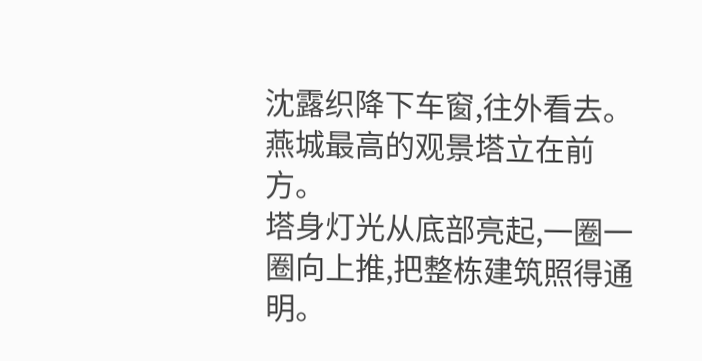沈露织降下车窗,往外看去。
燕城最高的观景塔立在前方。
塔身灯光从底部亮起,一圈一圈向上推,把整栋建筑照得通明。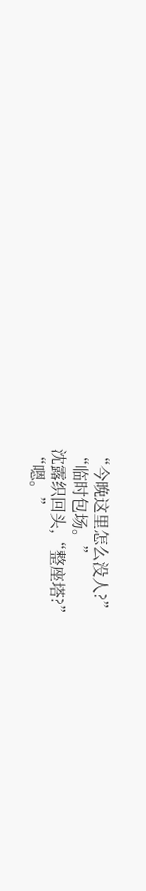“今晚这里怎么没人?”
“临时包场。”
沈露织回头,“整座塔?”
“嗯。”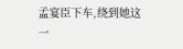孟宴臣下车,绕到她这一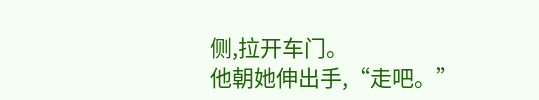侧,拉开车门。
他朝她伸出手,“走吧。”